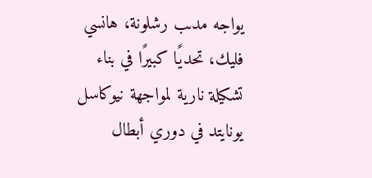يواجه مدىب رشلونة، هانسي فليك، تحديًا كبيرًا في بناء تشكيلة نارية لمواجهة نيوكاسل يونايتد في دوري أبطال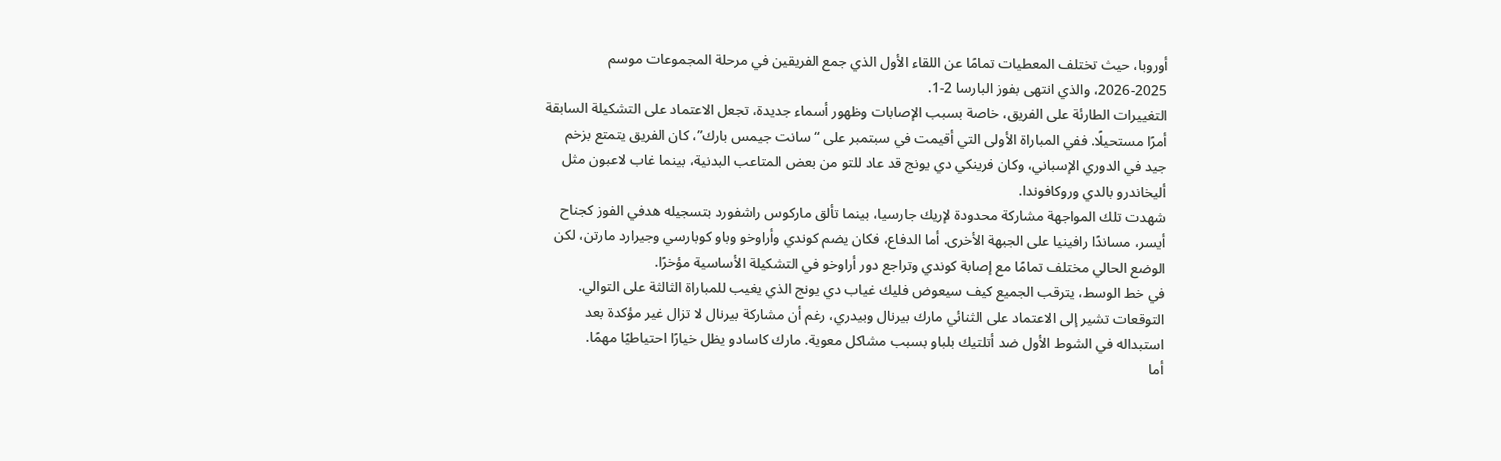أوروبا، حيث تختلف المعطيات تمامًا عن اللقاء الأول الذي جمع الفريقين في مرحلة المجموعات موسم 2025-2026، والذي انتهى بفوز البارسا 2-1.
التغييرات الطارئة على الفريق، خاصة بسبب الإصابات وظهور أسماء جديدة، تجعل الاعتماد على التشكيلة السابقة أمرًا مستحيلًا. ففي المباراة الأولى التي أقيمت في سبتمبر على “سانت جيمس بارك”، كان الفريق يتمتع بزخم جيد في الدوري الإسباني، وكان فرينكي دي يونج قد عاد للتو من بعض المتاعب البدنية، بينما غاب لاعبون مثل أليخاندرو بالدي وروكافوندا.
شهدت تلك المواجهة مشاركة محدودة لإريك جارسيا، بينما تألق ماركوس راشفورد بتسجيله هدفي الفوز كجناح أيسر، مساندًا رافينيا على الجبهة الأخرى. أما الدفاع، فكان يضم كوندي وأراوخو وباو كوبارسي وجيرارد مارتن، لكن الوضع الحالي مختلف تمامًا مع إصابة كوندي وتراجع دور أراوخو في التشكيلة الأساسية مؤخرًا.
في خط الوسط، يترقب الجميع كيف سيعوض فليك غياب دي يونج الذي يغيب للمباراة الثالثة على التوالي. التوقعات تشير إلى الاعتماد على الثنائي مارك بيرنال وبيدري، رغم أن مشاركة بيرنال لا تزال غير مؤكدة بعد استبداله في الشوط الأول ضد أتلتيك بلباو بسبب مشاكل معوية. مارك كاسادو يظل خيارًا احتياطيًا مهمًا.
أما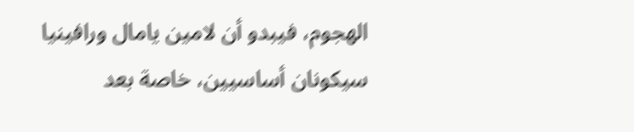الهجوم، فيبدو أن لامين يامال ورافينيا سيكونان أساسيين، خاصة بعد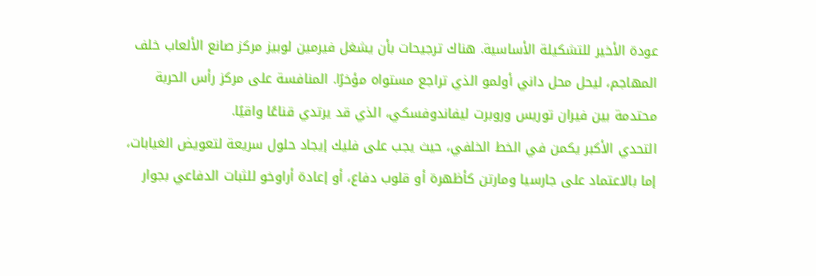عودة الأخير للتشكيلة الأساسية. هناك ترجيحات بأن يشغل فيرمين لوبيز مركز صانع الألعاب خلف المهاجم، ليحل محل داني أولمو الذي تراجع مستواه مؤخرًا. المنافسة على مركز رأس الحربة محتدمة بين فيران توريس وروبرت ليفاندوفسكي، الذي قد يرتدي قناعًا واقيًا.
التحدي الأكبر يكمن في الخط الخلفي، حيث يجب على فليك إيجاد حلول سريعة لتعويض الغيابات، إما بالاعتماد على جارسيا ومارتن كأظهرة أو قلوب دفاع، أو إعادة أراوخو للثبات الدفاعي بجوار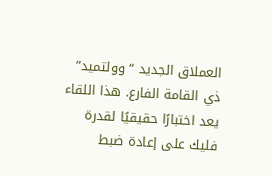العملاق الجديد “وولتميد” ذي القامة الفارع. هذا اللقاء يعد اختبارًا حقيقيًا لقدرة فليك على إعادة ضبط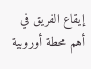إيقاع الفريق في أهم محطة أوروبية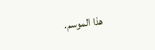هذا الموسم.